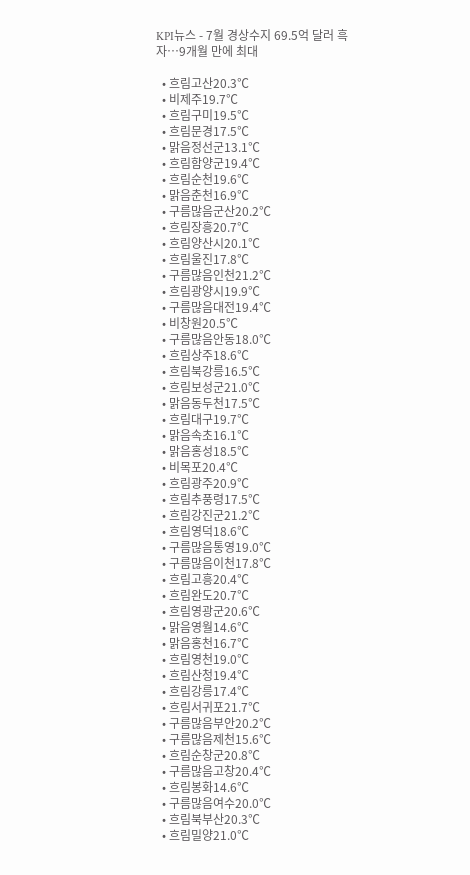KPI뉴스 - 7월 경상수지 69.5억 달러 흑자…9개월 만에 최대

  • 흐림고산20.3℃
  • 비제주19.7℃
  • 흐림구미19.5℃
  • 흐림문경17.5℃
  • 맑음정선군13.1℃
  • 흐림함양군19.4℃
  • 흐림순천19.6℃
  • 맑음춘천16.9℃
  • 구름많음군산20.2℃
  • 흐림장흥20.7℃
  • 흐림양산시20.1℃
  • 흐림울진17.8℃
  • 구름많음인천21.2℃
  • 흐림광양시19.9℃
  • 구름많음대전19.4℃
  • 비창원20.5℃
  • 구름많음안동18.0℃
  • 흐림상주18.6℃
  • 흐림북강릉16.5℃
  • 흐림보성군21.0℃
  • 맑음동두천17.5℃
  • 흐림대구19.7℃
  • 맑음속초16.1℃
  • 맑음홍성18.5℃
  • 비목포20.4℃
  • 흐림광주20.9℃
  • 흐림추풍령17.5℃
  • 흐림강진군21.2℃
  • 흐림영덕18.6℃
  • 구름많음통영19.0℃
  • 구름많음이천17.8℃
  • 흐림고흥20.4℃
  • 흐림완도20.7℃
  • 흐림영광군20.6℃
  • 맑음영월14.6℃
  • 맑음홍천16.7℃
  • 흐림영천19.0℃
  • 흐림산청19.4℃
  • 흐림강릉17.4℃
  • 흐림서귀포21.7℃
  • 구름많음부안20.2℃
  • 구름많음제천15.6℃
  • 흐림순창군20.8℃
  • 구름많음고창20.4℃
  • 흐림봉화14.6℃
  • 구름많음여수20.0℃
  • 흐림북부산20.3℃
  • 흐림밀양21.0℃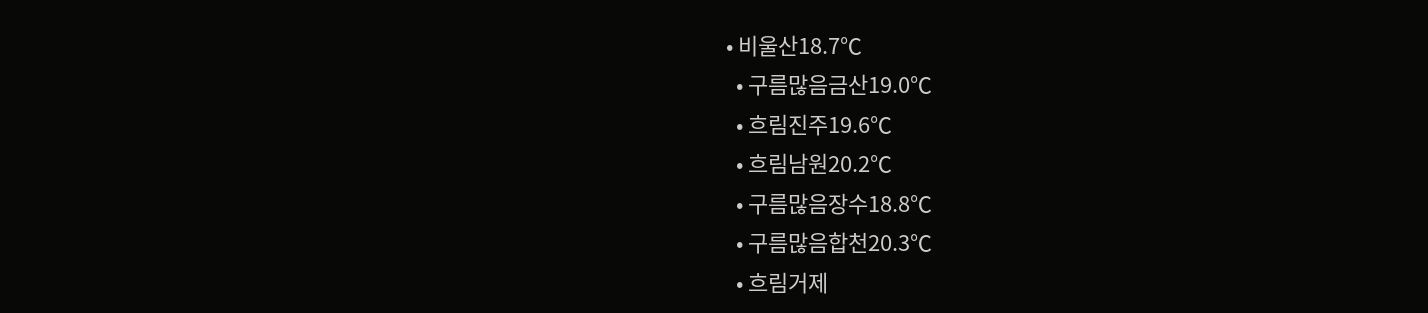• 비울산18.7℃
  • 구름많음금산19.0℃
  • 흐림진주19.6℃
  • 흐림남원20.2℃
  • 구름많음장수18.8℃
  • 구름많음합천20.3℃
  • 흐림거제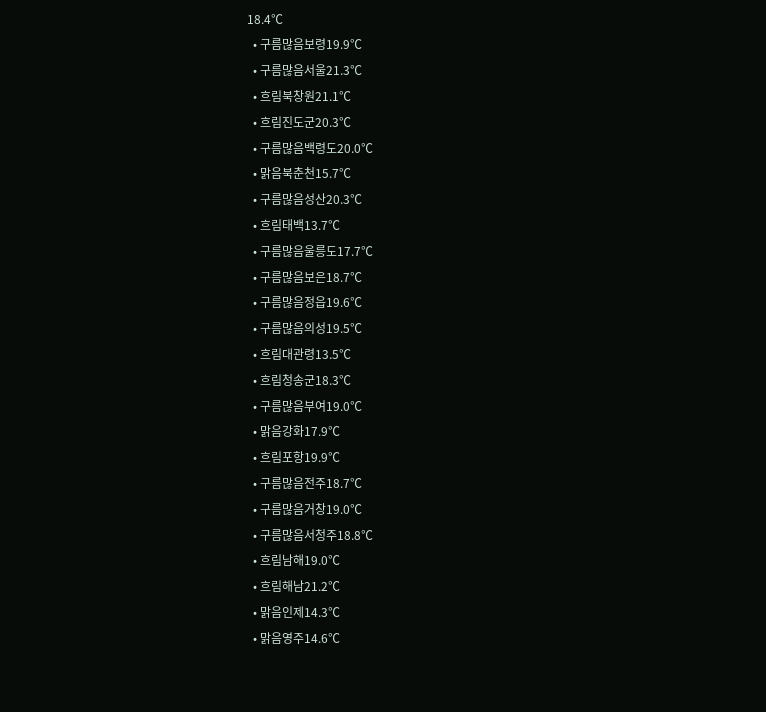18.4℃
  • 구름많음보령19.9℃
  • 구름많음서울21.3℃
  • 흐림북창원21.1℃
  • 흐림진도군20.3℃
  • 구름많음백령도20.0℃
  • 맑음북춘천15.7℃
  • 구름많음성산20.3℃
  • 흐림태백13.7℃
  • 구름많음울릉도17.7℃
  • 구름많음보은18.7℃
  • 구름많음정읍19.6℃
  • 구름많음의성19.5℃
  • 흐림대관령13.5℃
  • 흐림청송군18.3℃
  • 구름많음부여19.0℃
  • 맑음강화17.9℃
  • 흐림포항19.9℃
  • 구름많음전주18.7℃
  • 구름많음거창19.0℃
  • 구름많음서청주18.8℃
  • 흐림남해19.0℃
  • 흐림해남21.2℃
  • 맑음인제14.3℃
  • 맑음영주14.6℃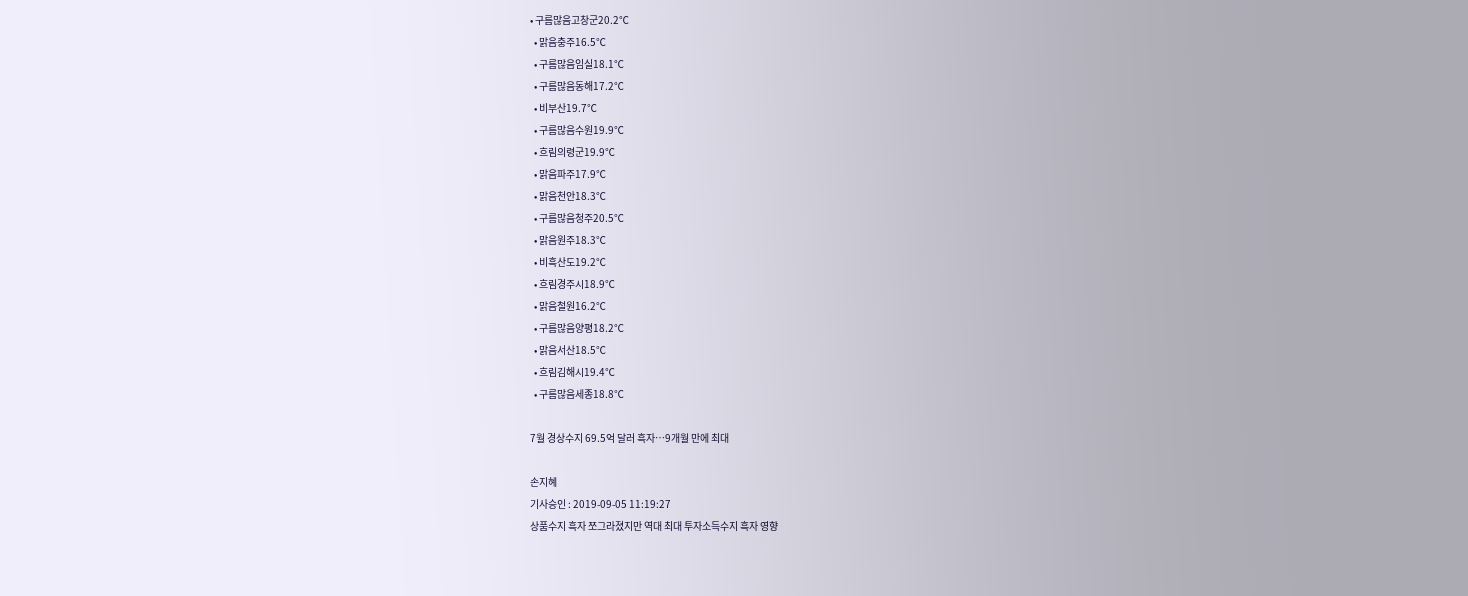• 구름많음고창군20.2℃
  • 맑음충주16.5℃
  • 구름많음임실18.1℃
  • 구름많음동해17.2℃
  • 비부산19.7℃
  • 구름많음수원19.9℃
  • 흐림의령군19.9℃
  • 맑음파주17.9℃
  • 맑음천안18.3℃
  • 구름많음청주20.5℃
  • 맑음원주18.3℃
  • 비흑산도19.2℃
  • 흐림경주시18.9℃
  • 맑음철원16.2℃
  • 구름많음양평18.2℃
  • 맑음서산18.5℃
  • 흐림김해시19.4℃
  • 구름많음세종18.8℃

7월 경상수지 69.5억 달러 흑자…9개월 만에 최대

손지혜
기사승인 : 2019-09-05 11:19:27
상품수지 흑자 쪼그라졌지만 역대 최대 투자소득수지 흑자 영향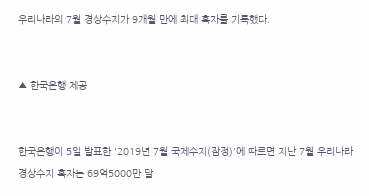우리나라의 7월 경상수지가 9개월 만에 최대 흑자를 기록했다.


▲ 한국은행 제공


한국은행이 5일 발표한 '2019년 7월 국제수지(잠정)'에 따르면 지난 7월 우리나라 경상수지 흑자는 69억5000만 달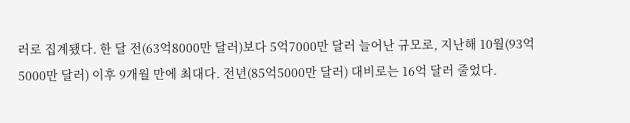러로 집계됐다. 한 달 전(63억8000만 달러)보다 5억7000만 달러 늘어난 규모로, 지난해 10월(93억5000만 달러) 이후 9개월 만에 최대다. 전년(85억5000만 달러) 대비로는 16억 달러 줄었다.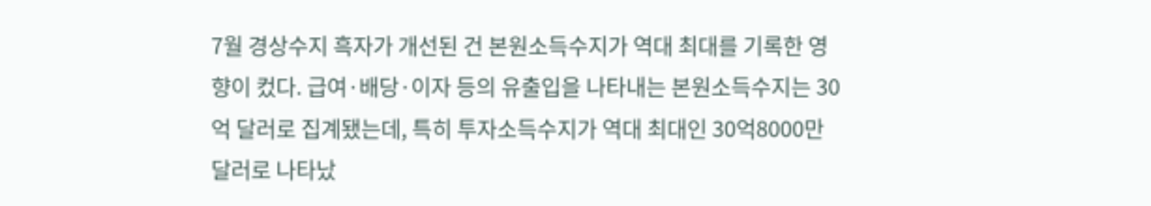7월 경상수지 흑자가 개선된 건 본원소득수지가 역대 최대를 기록한 영향이 컸다. 급여·배당·이자 등의 유출입을 나타내는 본원소득수지는 30억 달러로 집계됐는데, 특히 투자소득수지가 역대 최대인 30억8000만 달러로 나타났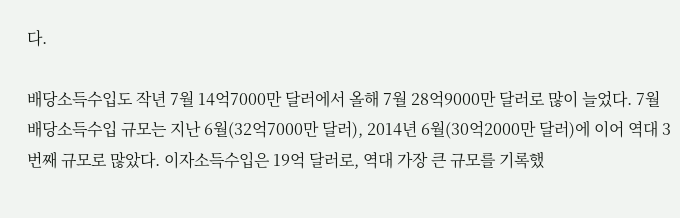다.

배당소득수입도 작년 7월 14억7000만 달러에서 올해 7월 28억9000만 달러로 많이 늘었다. 7월 배당소득수입 규모는 지난 6월(32억7000만 달러), 2014년 6월(30억2000만 달러)에 이어 역대 3번째 규모로 많았다. 이자소득수입은 19억 달러로, 역대 가장 큰 규모를 기록했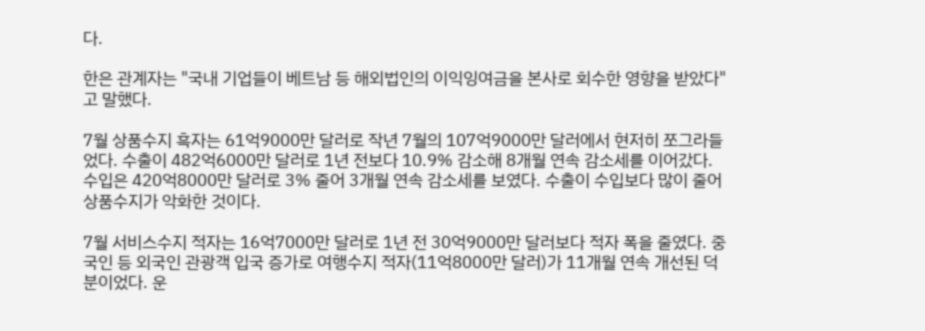다.

한은 관계자는 "국내 기업들이 베트남 등 해외법인의 이익잉여금을 본사로 회수한 영향을 받았다"고 말했다.

7월 상품수지 흑자는 61억9000만 달러로 작년 7월의 107억9000만 달러에서 현저히 쪼그라들었다. 수출이 482억6000만 달러로 1년 전보다 10.9% 감소해 8개월 연속 감소세를 이어갔다. 수입은 420억8000만 달러로 3% 줄어 3개월 연속 감소세를 보였다. 수출이 수입보다 많이 줄어 상품수지가 악화한 것이다.

7월 서비스수지 적자는 16억7000만 달러로 1년 전 30억9000만 달러보다 적자 폭을 줄였다. 중국인 등 외국인 관광객 입국 증가로 여행수지 적자(11억8000만 달러)가 11개월 연속 개선된 덕분이었다. 운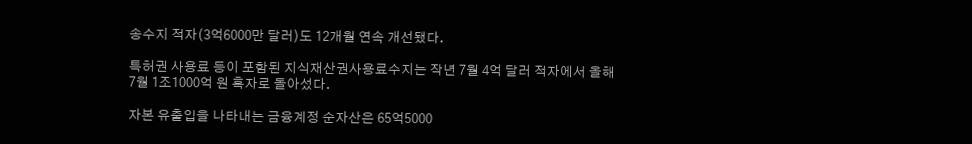송수지 적자(3억6000만 달러)도 12개월 연속 개선됐다.

특허권 사용료 등이 포함된 지식재산권사용료수지는 작년 7월 4억 달러 적자에서 올해 7월 1조1000억 원 흑자로 돌아섰다.

자본 유출입을 나타내는 금융계정 순자산은 65억5000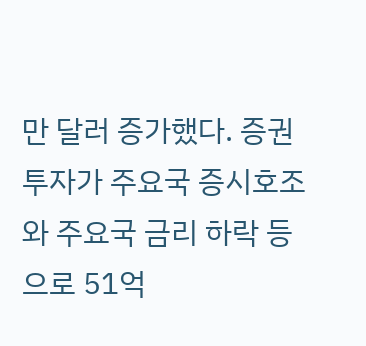만 달러 증가했다. 증권투자가 주요국 증시호조와 주요국 금리 하락 등으로 51억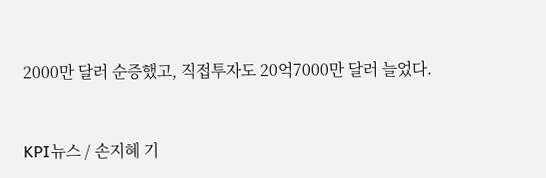2000만 달러 순증했고, 직접투자도 20억7000만 달러 늘었다.


KPI뉴스 / 손지혜 기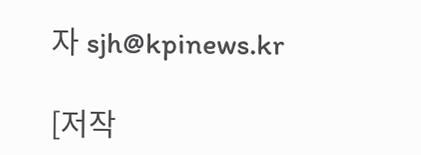자 sjh@kpinews.kr

[저작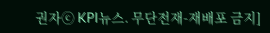권자ⓒ KPI뉴스. 무단전재-재배포 금지]